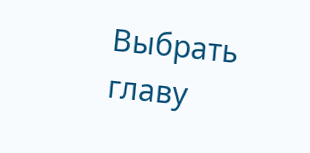Выбрать главу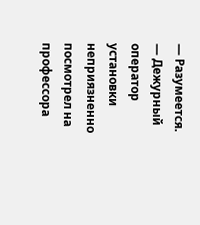— Разумеется. — Дежурный оператор установки неприязненно посмотрел на профессора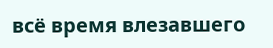всё время влезавшего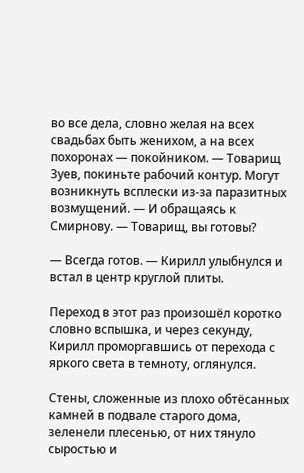во все дела, словно желая на всех свадьбах быть женихом, а на всех похоронах — покойником. — Товарищ Зуев, покиньте рабочий контур. Могут возникнуть всплески из-за паразитных возмущений. — И обращаясь к Смирнову. — Товарищ, вы готовы?

— Всегда готов. — Кирилл улыбнулся и встал в центр круглой плиты.

Переход в этот раз произошёл коротко словно вспышка, и через секунду, Кирилл проморгавшись от перехода с яркого света в темноту, оглянулся.

Стены, сложенные из плохо обтёсанных камней в подвале старого дома, зеленели плесенью, от них тянуло сыростью и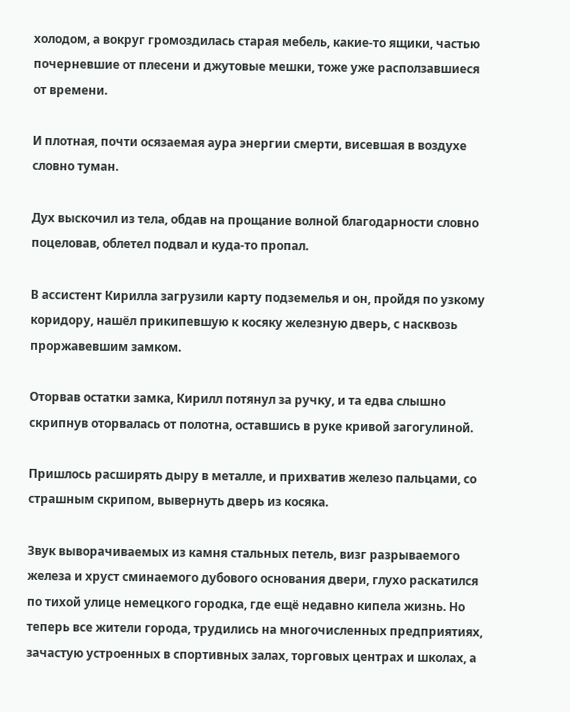холодом, а вокруг громоздилась старая мебель, какие-то ящики, частью почерневшие от плесени и джутовые мешки, тоже уже расползавшиеся от времени.

И плотная, почти осязаемая аура энергии смерти, висевшая в воздухе словно туман.

Дух выскочил из тела, обдав на прощание волной благодарности словно поцеловав, облетел подвал и куда-то пропал.

В ассистент Кирилла загрузили карту подземелья и он, пройдя по узкому коридору, нашёл прикипевшую к косяку железную дверь, с насквозь проржавевшим замком.

Оторвав остатки замка, Кирилл потянул за ручку, и та едва слышно скрипнув оторвалась от полотна, оставшись в руке кривой загогулиной.

Пришлось расширять дыру в металле, и прихватив железо пальцами, со страшным скрипом, вывернуть дверь из косяка.

Звук выворачиваемых из камня стальных петель, визг разрываемого железа и хруст сминаемого дубового основания двери, глухо раскатился по тихой улице немецкого городка, где ещё недавно кипела жизнь. Но теперь все жители города, трудились на многочисленных предприятиях, зачастую устроенных в спортивных залах, торговых центрах и школах, а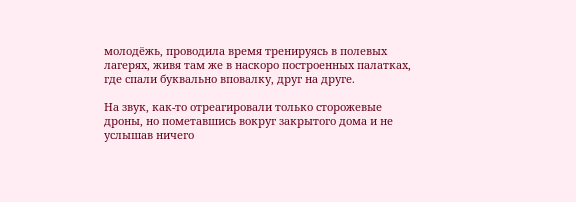молодёжь, проводила время тренируясь в полевых лагерях, живя там же в наскоро построенных палатках, где спали буквально вповалку, друг на друге.

На звук, как-то отреагировали только сторожевые дроны, но пометавшись вокруг закрытого дома и не услышав ничего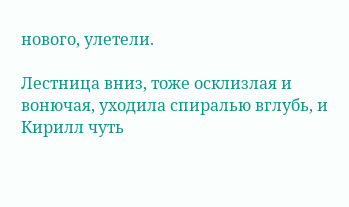нового, улетели.

Лестница вниз, тоже осклизлая и вонючая, уходила спиралью вглубь, и Кирилл чуть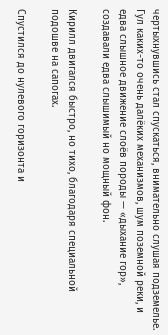чертыхнувшись стал спускаться, внимательно слушая подземелье. Гул каких-то очень далёких механизмов, шум поземной реки, и едва слышное движение слоёв породы — «дыхание гор», создавали едва слышимый но мощный фон.

Кирилл двигался быстро, но тихо, благодаря специальной подошве на сапогах.

Спустился до нулевого горизонта и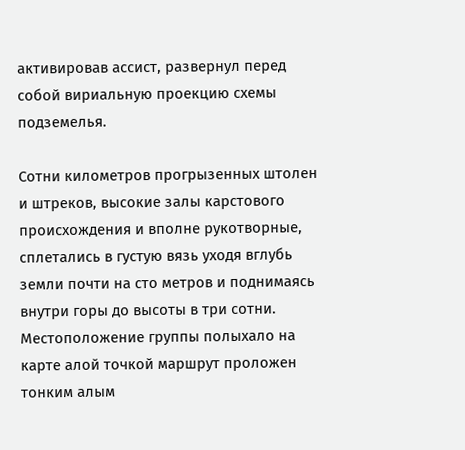активировав ассист, развернул перед собой вириальную проекцию схемы подземелья.

Сотни километров прогрызенных штолен и штреков, высокие залы карстового происхождения и вполне рукотворные, сплетались в густую вязь уходя вглубь земли почти на сто метров и поднимаясь внутри горы до высоты в три сотни. Местоположение группы полыхало на карте алой точкой маршрут проложен тонким алым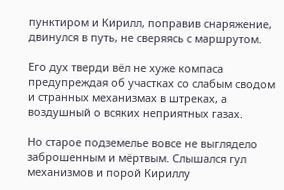пунктиром и Кирилл, поправив снаряжение, двинулся в путь, не сверяясь с маршрутом.

Его дух тверди вёл не хуже компаса предупреждая об участках со слабым сводом и странных механизмах в штреках, а воздушный о всяких неприятных газах.

Но старое подземелье вовсе не выглядело заброшенным и мёртвым. Слышался гул механизмов и порой Кириллу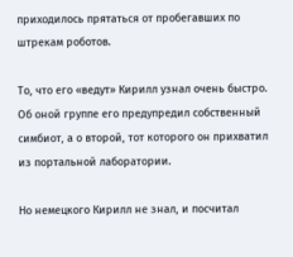приходилось прятаться от пробегавших по штрекам роботов.

То, что его «ведут» Кирилл узнал очень быстро. Об оной группе его предупредил собственный симбиот, а о второй, тот которого он прихватил из портальной лаборатории.

Но немецкого Кирилл не знал, и посчитал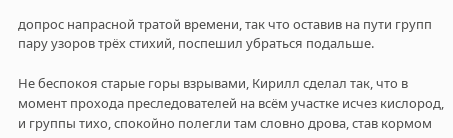допрос напрасной тратой времени, так что оставив на пути групп пару узоров трёх стихий, поспешил убраться подальше.

Не беспокоя старые горы взрывами, Кирилл сделал так, что в момент прохода преследователей на всём участке исчез кислород, и группы тихо, спокойно полегли там словно дрова, став кормом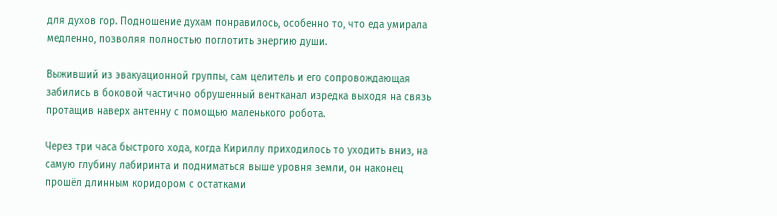для духов гор. Подношение духам понравилось, особенно то, что еда умирала медленно, позволяя полностью поглотить энергию души.

Выживший из эвакуационной группы, сам целитель и его сопровождающая забились в боковой частично обрушенный вентканал изредка выходя на связь протащив наверх антенну с помощью маленького робота.

Через три часа быстрого хода, когда Кириллу приходилось то уходить вниз, на самую глубину лабиринта и подниматься выше уровня земли, он наконец прошёл длинным коридором с остатками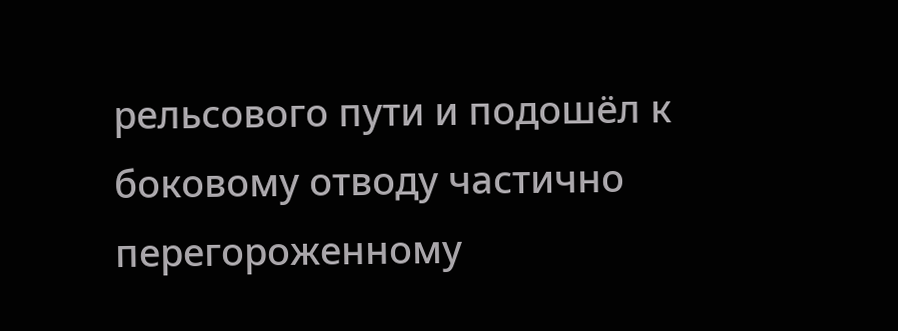рельсового пути и подошёл к боковому отводу частично перегороженному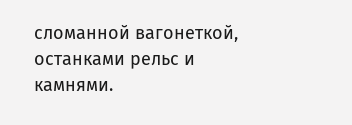сломанной вагонеткой, останками рельс и камнями.